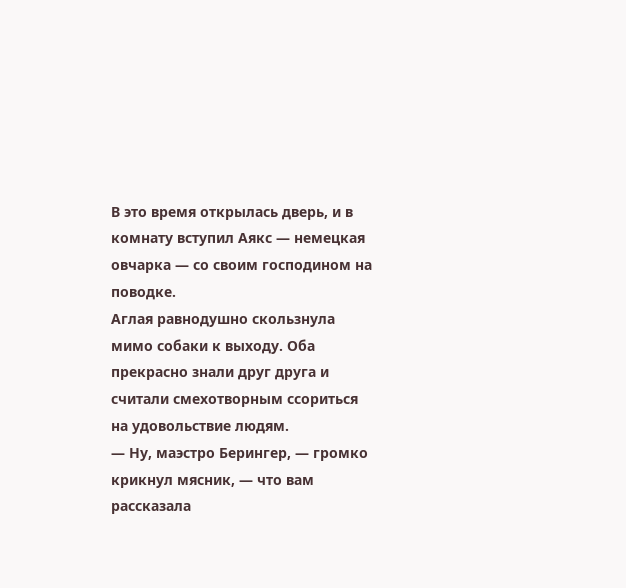В это время открылась дверь, и в комнату вступил Аякс — немецкая овчарка — со своим господином на поводке.
Аглая равнодушно скользнула мимо собаки к выходу. Оба прекрасно знали друг друга и считали смехотворным ссориться на удовольствие людям.
— Ну, маэстро Берингер, — громко крикнул мясник, — что вам рассказала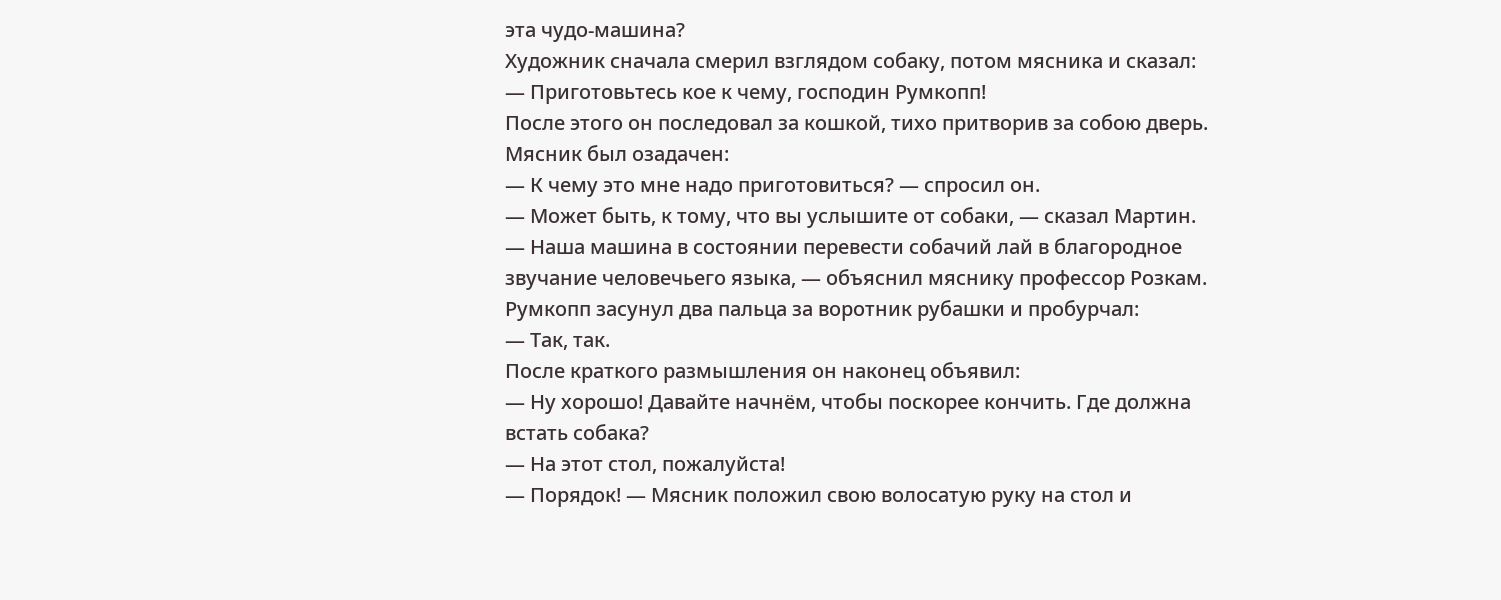эта чудо-машина?
Художник сначала смерил взглядом собаку, потом мясника и сказал:
— Приготовьтесь кое к чему, господин Румкопп!
После этого он последовал за кошкой, тихо притворив за собою дверь.
Мясник был озадачен:
— К чему это мне надо приготовиться? — спросил он.
— Может быть, к тому, что вы услышите от собаки, — сказал Мартин.
— Наша машина в состоянии перевести собачий лай в благородное звучание человечьего языка, — объяснил мяснику профессор Розкам.
Румкопп засунул два пальца за воротник рубашки и пробурчал:
— Так, так.
После краткого размышления он наконец объявил:
— Ну хорошо! Давайте начнём, чтобы поскорее кончить. Где должна встать собака?
— На этот стол, пожалуйста!
— Порядок! — Мясник положил свою волосатую руку на стол и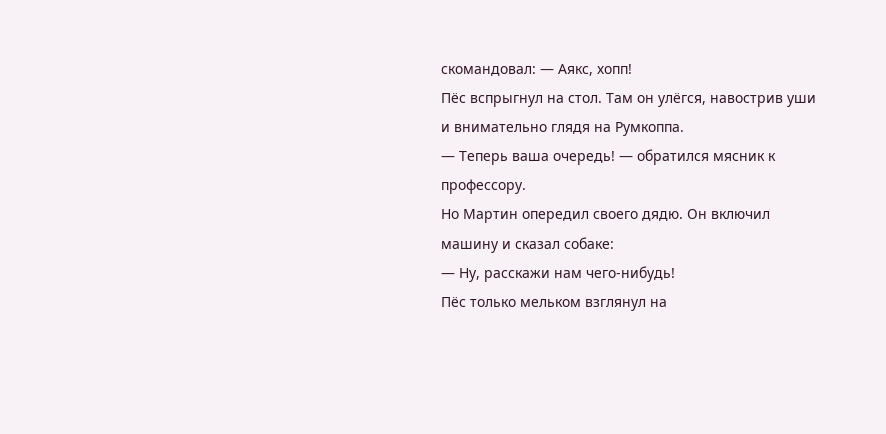скомандовал: — Аякс, хопп!
Пёс вспрыгнул на стол. Там он улёгся, навострив уши и внимательно глядя на Румкоппа.
— Теперь ваша очередь! — обратился мясник к профессору.
Но Мартин опередил своего дядю. Он включил машину и сказал собаке:
— Ну, расскажи нам чего-нибудь!
Пёс только мельком взглянул на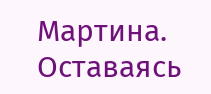Мартина. Оставаясь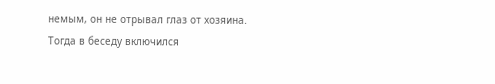немым, он не отрывал глаз от хозяина.
Тогда в беседу включился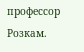профессор Розкам.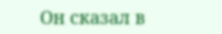Он сказал в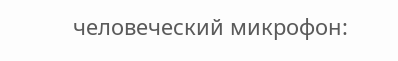человеческий микрофон: